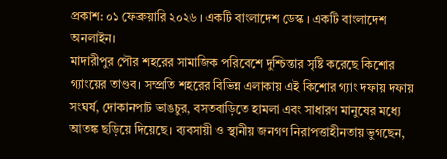প্রকাশ: ০১ ফেব্রুয়ারি ২০২৬ । একটি বাংলাদেশ ডেস্ক । একটি বাংলাদেশ অনলাইন।
মাদারীপুর পৌর শহরের সামাজিক পরিবেশে দুশ্চিন্তার সৃষ্টি করেছে কিশোর গ্যাংয়ের তাণ্ডব। সম্প্রতি শহরের বিভিন্ন এলাকায় এই কিশোর গ্যাং দফায় দফায় সংঘর্ষ, দোকানপাট ভাঙচুর, বসতবাড়িতে হামলা এবং সাধারণ মানুষের মধ্যে আতঙ্ক ছড়িয়ে দিয়েছে। ব্যবসায়ী ও স্থানীয় জনগণ নিরাপত্তাহীনতায় ভুগছেন,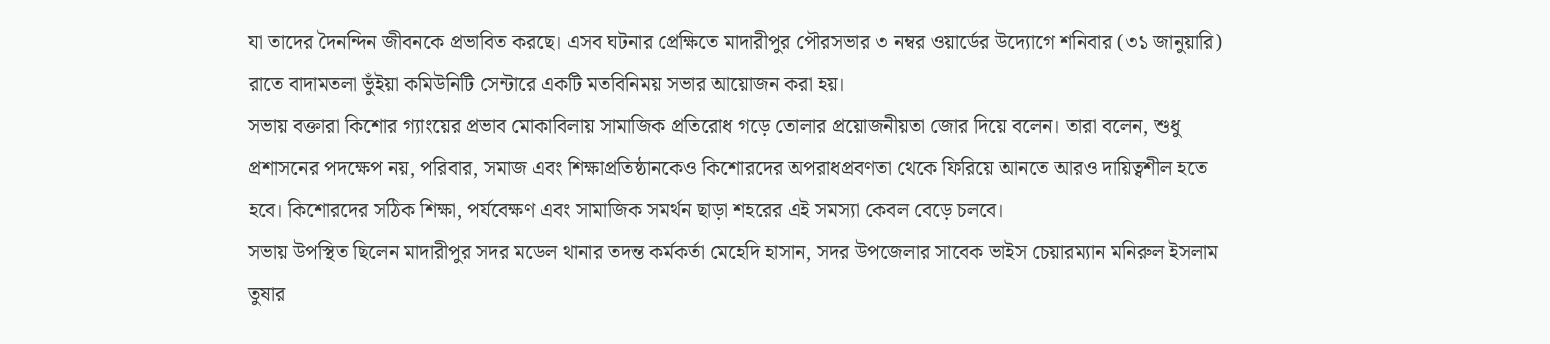যা তাদের দৈনন্দিন জীবনকে প্রভাবিত করছে। এসব ঘটনার প্রেক্ষিতে মাদারীপুর পৌরসভার ৩ নম্বর ওয়ার্ডের উদ্যোগে শনিবার (৩১ জানুয়ারি) রাতে বাদামতলা ভুঁইয়া কমিউনিটি সেন্টারে একটি মতবিনিময় সভার আয়োজন করা হয়।
সভায় বক্তারা কিশোর গ্যাংয়ের প্রভাব মোকাবিলায় সামাজিক প্রতিরোধ গড়ে তোলার প্রয়োজনীয়তা জোর দিয়ে বলেন। তারা বলেন, শুধু প্রশাসনের পদক্ষেপ নয়, পরিবার, সমাজ এবং শিক্ষাপ্রতিষ্ঠানকেও কিশোরদের অপরাধপ্রবণতা থেকে ফিরিয়ে আনতে আরও দায়িত্বশীল হতে হবে। কিশোরদের সঠিক শিক্ষা, পর্যবেক্ষণ এবং সামাজিক সমর্থন ছাড়া শহরের এই সমস্যা কেবল বেড়ে চলবে।
সভায় উপস্থিত ছিলেন মাদারীপুর সদর মডেল থানার তদন্ত কর্মকর্তা মেহেদি হাসান, সদর উপজেলার সাবেক ভাইস চেয়ারম্যান মনিরুল ইসলাম তুষার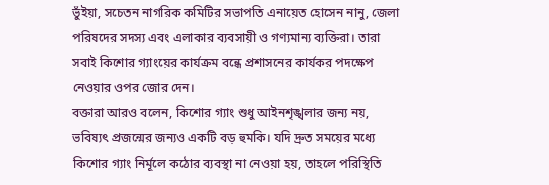ভুঁইয়া, সচেতন নাগরিক কমিটির সভাপতি এনায়েত হোসেন নানু, জেলা পরিষদের সদস্য এবং এলাকার ব্যবসায়ী ও গণ্যমান্য ব্যক্তিরা। তারা সবাই কিশোর গ্যাংয়ের কার্যক্রম বন্ধে প্রশাসনের কার্যকর পদক্ষেপ নেওয়ার ওপর জোর দেন।
বক্তারা আরও বলেন, কিশোর গ্যাং শুধু আইনশৃঙ্খলার জন্য নয়, ভবিষ্যৎ প্রজন্মের জন্যও একটি বড় হুমকি। যদি দ্রুত সময়ের মধ্যে কিশোর গ্যাং নির্মূলে কঠোর ব্যবস্থা না নেওয়া হয়, তাহলে পরিস্থিতি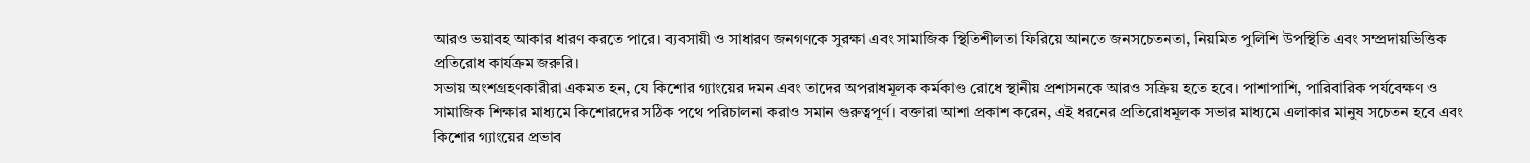আরও ভয়াবহ আকার ধারণ করতে পারে। ব্যবসায়ী ও সাধারণ জনগণকে সুরক্ষা এবং সামাজিক স্থিতিশীলতা ফিরিয়ে আনতে জনসচেতনতা, নিয়মিত পুলিশি উপস্থিতি এবং সম্প্রদায়ভিত্তিক প্রতিরোধ কার্যক্রম জরুরি।
সভায় অংশগ্রহণকারীরা একমত হন, যে কিশোর গ্যাংয়ের দমন এবং তাদের অপরাধমূলক কর্মকাণ্ড রোধে স্থানীয় প্রশাসনকে আরও সক্রিয় হতে হবে। পাশাপাশি, পারিবারিক পর্যবেক্ষণ ও সামাজিক শিক্ষার মাধ্যমে কিশোরদের সঠিক পথে পরিচালনা করাও সমান গুরুত্বপূর্ণ। বক্তারা আশা প্রকাশ করেন, এই ধরনের প্রতিরোধমূলক সভার মাধ্যমে এলাকার মানুষ সচেতন হবে এবং কিশোর গ্যাংয়ের প্রভাব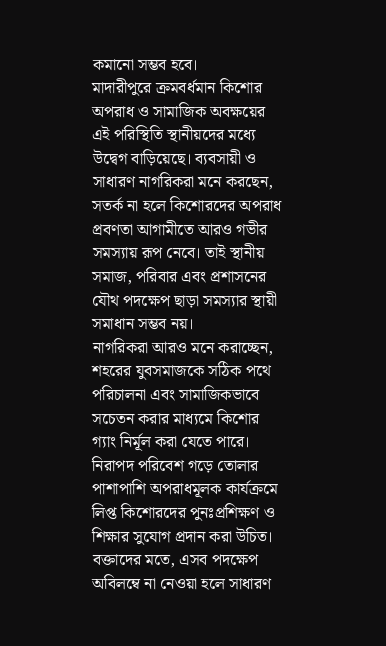কমানো সম্ভব হবে।
মাদারীপুরে ক্রমবর্ধমান কিশোর অপরাধ ও সামাজিক অবক্ষয়ের এই পরিস্থিতি স্থানীয়দের মধ্যে উদ্বেগ বাড়িয়েছে। ব্যবসায়ী ও সাধারণ নাগরিকরা মনে করছেন, সতর্ক না হলে কিশোরদের অপরাধ প্রবণতা আগামীতে আরও গভীর সমস্যায় রূপ নেবে। তাই স্থানীয় সমাজ, পরিবার এবং প্রশাসনের যৌথ পদক্ষেপ ছাড়া সমস্যার স্থায়ী সমাধান সম্ভব নয়।
নাগরিকরা আরও মনে করাচ্ছেন, শহরের যুবসমাজকে সঠিক পথে পরিচালনা এবং সামাজিকভাবে সচেতন করার মাধ্যমে কিশোর গ্যাং নির্মূল করা যেতে পারে। নিরাপদ পরিবেশ গড়ে তোলার পাশাপাশি অপরাধমূলক কার্যক্রমে লিপ্ত কিশোরদের পুনঃপ্রশিক্ষণ ও শিক্ষার সুযোগ প্রদান করা উচিত। বক্তাদের মতে, এসব পদক্ষেপ অবিলম্বে না নেওয়া হলে সাধারণ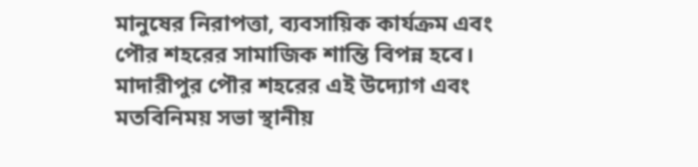মানুষের নিরাপত্তা, ব্যবসায়িক কার্যক্রম এবং পৌর শহরের সামাজিক শান্তি বিপন্ন হবে।
মাদারীপুর পৌর শহরের এই উদ্যোগ এবং মতবিনিময় সভা স্থানীয়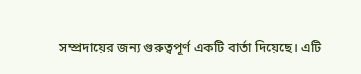সম্প্রদায়ের জন্য গুরুত্বপূর্ণ একটি বার্তা দিয়েছে। এটি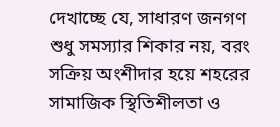দেখাচ্ছে যে, সাধারণ জনগণ শুধু সমস্যার শিকার নয়, বরং সক্রিয় অংশীদার হয়ে শহরের সামাজিক স্থিতিশীলতা ও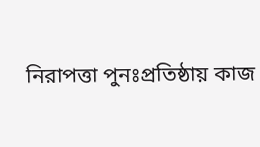নিরাপত্তা পুনঃপ্রতিষ্ঠায় কাজ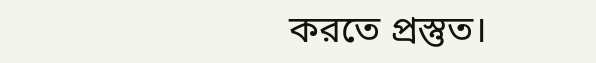করতে প্রস্তুত।